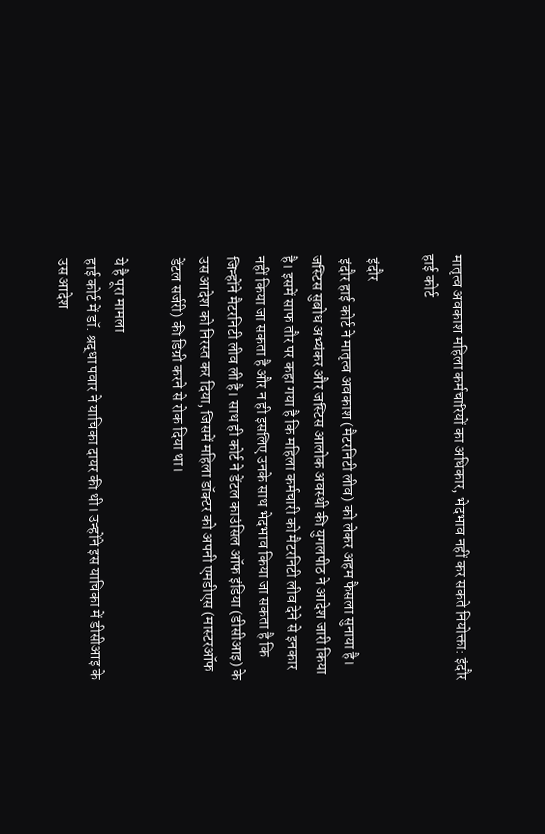मातृत्व अवकाश महिला कर्मचारियों का अधिकार, भेदभाव नहीं कर सकते नियोक्ता: इंदौर हाई कोर्ट

 इंदौर
 इंदौर हाई कोर्ट ने मातृत्व अवकाश (मैटरनिटी लीव) को लेकर अहम फैसला सुनाया है। जस्टिस सुबोध अभ्यंकर और जस्टिस आलोक अवस्थी की युगलपीठ ने आदेश जारी किया है। इसमें साफ तौर पर कहा गया है कि महिला कर्मचारी को मैटरनिटी लीव देने से इनकार नहीं किया जा सकता है और न ही इसलिए उनके साथ भेदभाव किया जा सकता है कि जिन्होंने मैटरनिटी लीव ली है। साथ ही कोर्ट ने डेंटल काउंसिल ऑफ इंडिया (डीसीआइ) के उस आदेश को निरस्त कर दिया, जिसमें महिला डॉक्टर को अपनी एमडीएस (मास्टरऑफ डेंटल सर्जरी) की डिग्री करने से रोक दिया था।

ये है पूरा मामला
हाई कोर्ट में डॉ. श्रद्धा पवार ने याचिका दायर की थी। उन्होंने इस याचिका में डीसीआइ के उस आदेश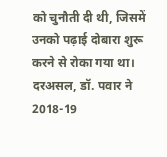को चुनौती दी थी, जिसमें उनको पढ़ाई दोबारा शुरू करने से रोका गया था। दरअसल, डॉ. पवार ने 2018-19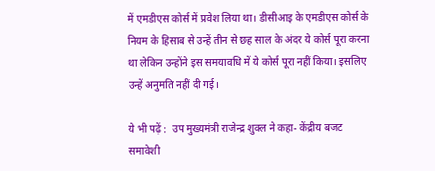में एमडीएस कोर्स में प्रवेश लिया था। डीसीआइ के एमडीएस कोर्स के नियम के हिसाब से उन्हें तीन से छह साल के अंदर ये कोर्स पूरा करना था लेकिन उन्होंने इस समयावधि में ये कोर्स पूरा नहीं किया। इसलिए उन्हें अनुमति नहीं दी गई।

ये भी पढ़ें :  उप मुख्यमंत्री राजेन्द्र शुक्ल ने कहा- केंद्रीय बजट समावेशी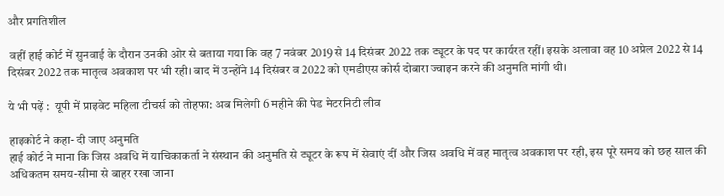और प्रगतिशील

 वहीं हाई कोर्ट में सुनवाई के दौरान उनकी ओर से बताया गया कि वह 7 नवंबर 2019 से 14 दिसंबर 2022 तक ट्यूटर के पद पर कार्यरत रहीं। इसके अलावा वह 10 अप्रेल 2022 से 14 दिसंबर 2022 तक मातृत्व अवकाश पर भी रही। बाद में उन्होंने 14 दिसंबर व 2022 को एमडीएस कोर्स दोबारा ज्वाइन करने की अनुमति मांगी थी।

ये भी पढ़ें :  यूपी में प्राइवेट महिला टीचर्स को तोहफा: अब मिलेगी 6 महीने की पेड मेटरनिटी लीव

हाइकोर्ट ने कहा- दी जाए अनुमति
हाई कोर्ट ने माना कि जिस अवधि में याचिकाकर्ता ने संस्थान की अनुमति से ट्यूटर के रूप में सेवाएं दीं और जिस अवधि में वह मातृत्व अवकाश पर रही, इस पूरे समय को छह साल की अधिकतम समय-सीमा से बाहर रखा जाना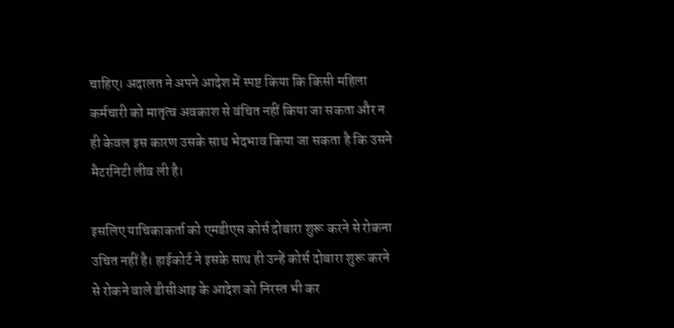चाहिए। अदालत ने अपने आदेश में स्पष्ट किया कि किसी महिला कर्मचारी को मातृत्व अवकाश से वंचित नहीं किया जा सकता और न ही केवल इस कारण उसके साथ भेदभाव किया जा सकता है कि उसने मैटरनिटी लीव ली है।

इसलिए याचिकाकर्ता को एमडीएस कोर्स दोबारा शुरू करने से रोकना उचित नहीं है। हाईकोर्ट ने इसके साथ ही उन्हें कोर्स दोबारा शुरू करने से रोकने वाले डीसीआइ के आदेश को निरस्त भी कर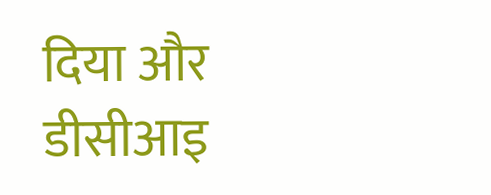दिया और डीसीआइ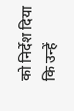को निर्देश दिया कि उन्हें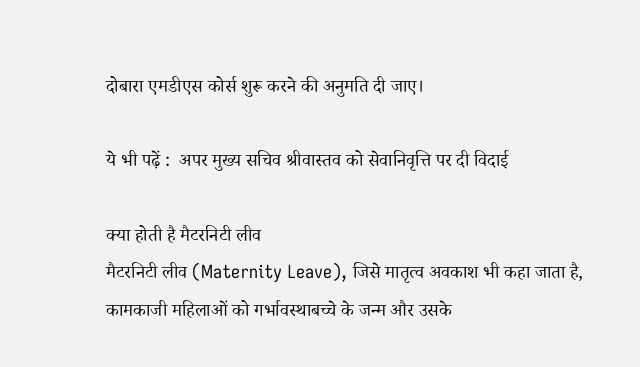दोबारा एमडीएस कोर्स शुरू करने की अनुमति दी जाए।

ये भी पढ़ें :  अपर मुख्य सचिव श्रीवास्तव को सेवानिवृत्ति पर दी विदाई

क्या होती है मैटरनिटी लीव
मैटरनिटी लीव (Maternity Leave), जिसे मातृत्व अवकाश भी कहा जाता है, कामकाजी महिलाओं को गर्भावस्थाबच्चे के जन्म और उसके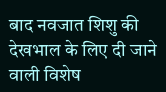बाद नवजात शिशु की देखभाल के लिए दी जाने वाली विशेष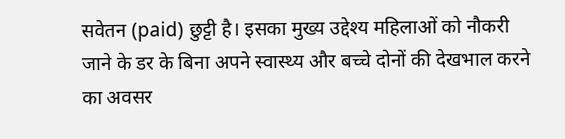सवेतन (paid) छुट्टी है। इसका मुख्य उद्देश्य महिलाओं को नौकरी जाने के डर के बिना अपने स्वास्थ्य और बच्चे दोनों की देखभाल करने का अवसर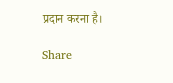प्रदान करना है।

Share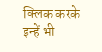क्लिक करके इन्हें भी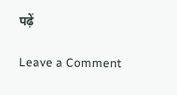पढ़ें

Leave a Comment